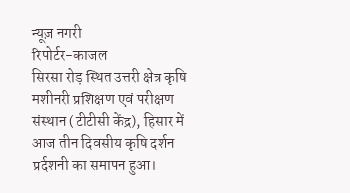न्यूज़ नगरी
रिपोर्टर-काजल
सिरसा रोड़ स्थित उत्तरी क्षेत्र कृषि मशीनरी प्रशिक्षण एवं परीक्षण संस्थान (टीटीसी केंद्र), हिसार में आज तीन दिवसीय कृषि दर्शन प्रर्दशनी का समापन हुआ।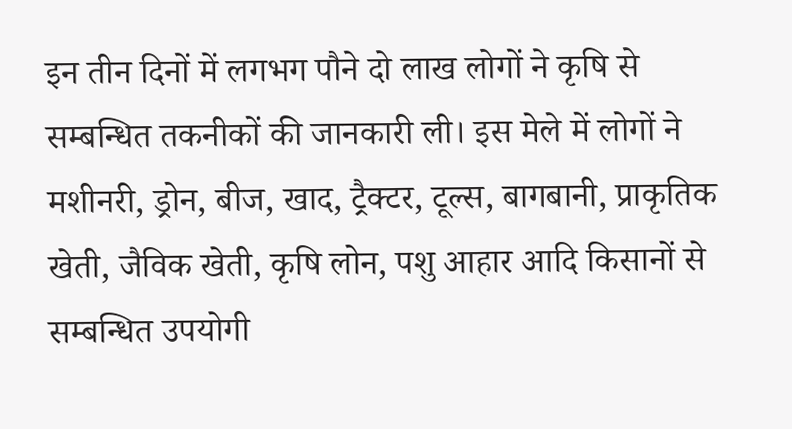इन तीन दिनों में लगभग पौने दो लाख लोगों ने कृषि से सम्बन्धित तकनीकों की जानकारी ली। इस मेले में लोगों ने मशीनरी, ड्रोन, बीज, खाद, ट्रैक्टर, टूल्स, बागबानी, प्राकृतिक खेती, जैविक खेती, कृषि लोन, पशु आहार आदि किसानों से सम्बन्धित उपयोगी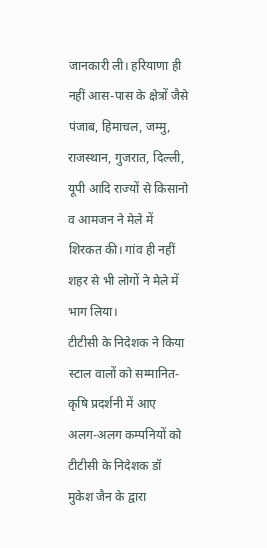जानकारी ली। हरियाणा ही नहीं आस-पास के क्षेत्रों जैसे पंजाब, हिमाचल, जम्मु, राजस्थान, गुजरात, दिल्ली, यूपी आदि राज्यों से किसानो व आमजन ने मेले में शिरकत की। गांव ही नहीं शहर से भी लोगों ने मेले में भाग लिया।
टीटीसी के निदेशक ने किया स्टाल वालों को सम्मानित-
कृषि प्रदर्शनी में आए अलग-अलग कम्पनियों को टीटीसी के निदेशक डॉ मुकेश जैन के द्वारा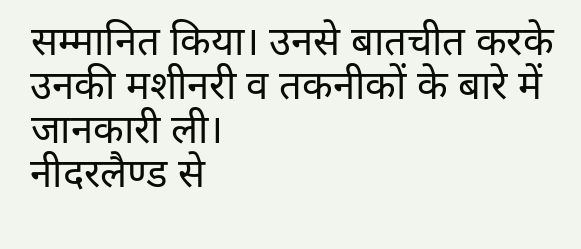सम्मानित किया। उनसे बातचीत करके उनकी मशीनरी व तकनीकों के बारे में जानकारी ली।
नीदरलैण्ड से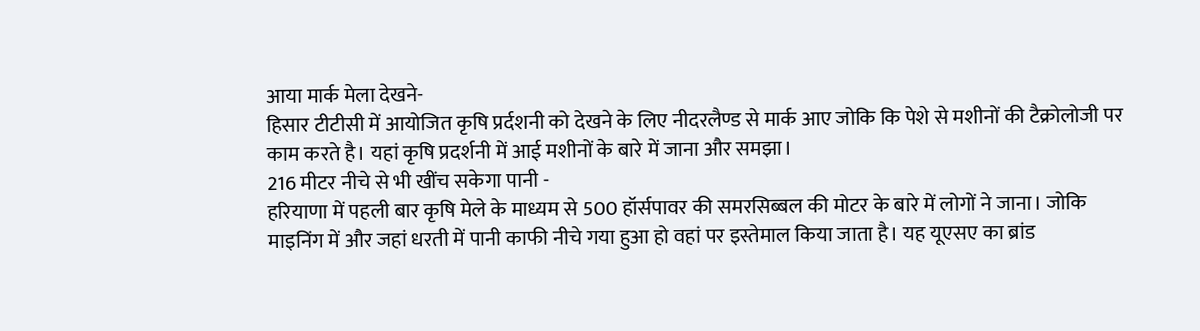आया मार्क मेला देखने-
हिसार टीटीसी में आयोजित कृषि प्रर्दशनी को देखने के लिए नीदरलैण्ड से मार्क आए जोकि कि पेशे से मशीनों की टैक्रोलोजी पर काम करते है। यहां कृषि प्रदर्शनी में आई मशीनों के बारे में जाना और समझा।
216 मीटर नीचे से भी खींच सकेगा पानी -
हरियाणा में पहली बार कृषि मेले के माध्यम से 500 हॉर्सपावर की समरसिब्बल की मोटर के बारे में लोगों ने जाना। जोकि माइनिंग में और जहां धरती में पानी काफी नीचे गया हुआ हो वहां पर इस्तेमाल किया जाता है। यह यूएसए का ब्रांड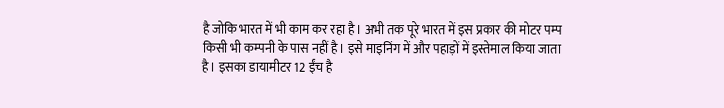है जोकि भारत में भी काम कर रहा है। अभी तक पूरे भारत में इस प्रकार की मोटर पम्प किसी भी कम्पनी के पास नहीं है। इसे माइनिंग में और पहाड़ों में इस्तेमाल किया जाता है। इसका डायामीटर 12 ईंच है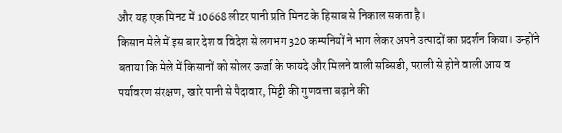और यह एक मिनट में 10668 लीटर पानी प्रति मिनट के हिसाब से निकाल सकता है।
किसान मेले में इस बार देश व विदेश से लगभग 320 कम्पनियों ने भाग लेकर अपने उत्पादों का प्रदर्शन किया। उन्होंने बताया कि मेले में किसानों को सोलर ऊर्जा के फायदे और मिलने वाली सब्सिडी, पराली से होने वाली आय व पर्यावरण संरक्षण, खारे पानी से पैदावार, मिट्टी की गुणवत्ता बढ़ाने की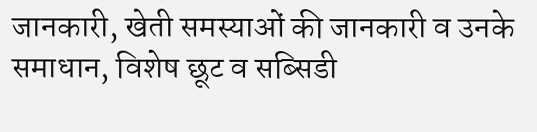जानकारी, खेती समस्याओं की जानकारी व उनके समाधान, विशेष छूट व सब्सिडी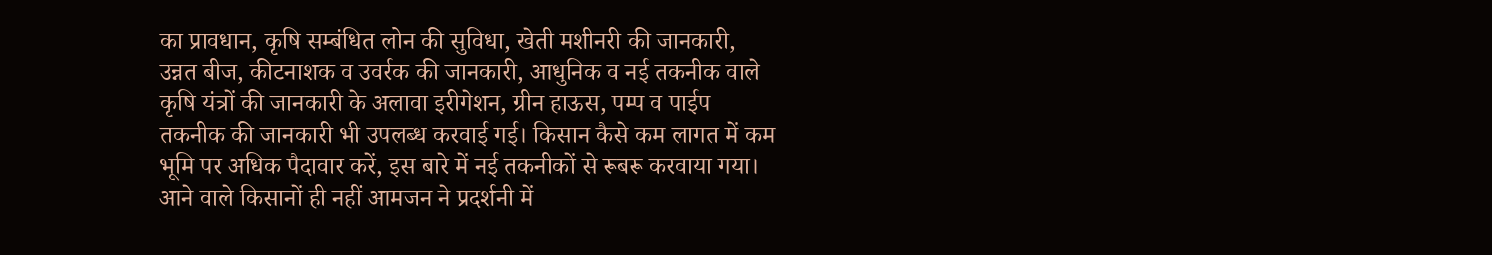का प्रावधान, कृषि सम्बंधित लोन की सुविधा, खेती मशीनरी की जानकारी, उन्नत बीज, कीटनाशक व उवर्रक की जानकारी, आधुनिक व नई तकनीक वाले कृषि यंत्रों की जानकारी के अलावा इरीगेशन, ग्रीन हाऊस, पम्प व पाईप तकनीक की जानकारी भी उपलब्ध करवाई गई। किसान कैसे कम लागत में कम भूमि पर अधिक पैदावार करें, इस बारे में नई तकनीकों से रूबरू करवाया गया। आने वाले किसानों ही नहीं आमजन ने प्रदर्शनी में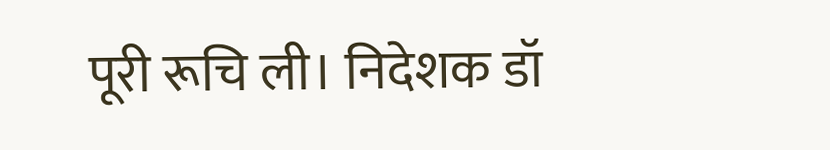पूरी रूचि ली। निदेशक डॉ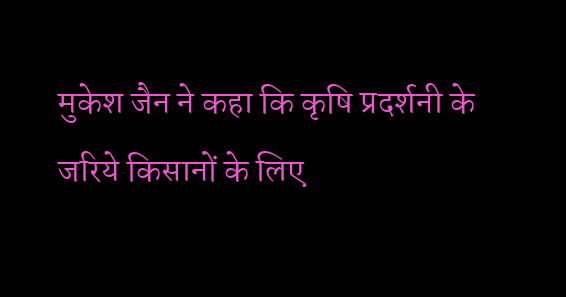मुकेश जैन ने कहा कि कृषि प्रदर्शनी के जरिये किसानों के लिए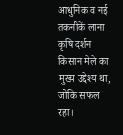आधुनिक व नई तकनीकें लाना कृषि दर्शन किसान मेले का मुख्य उद्देश्य था, जोकि सफल रहा।